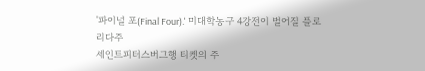'파이널 포(Final Four).' 미대학농구 4강전이 벌어질 플로리다주
세인트피터스버그행 티켓의 주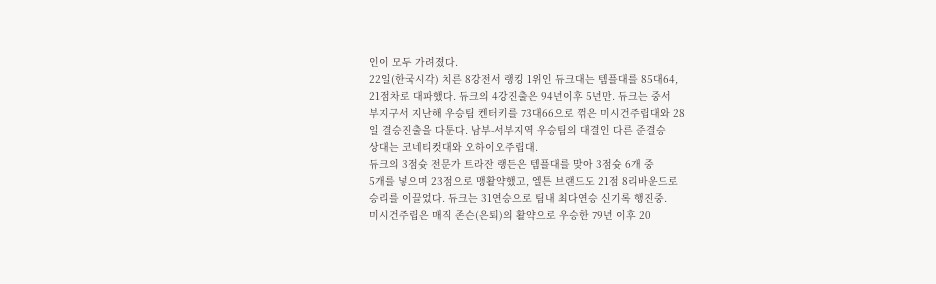인이 모두 가려졌다.
22일(한국시각) 치른 8강전서 랭킹 1위인 듀크대는 템플대를 85대64,
21점차로 대파했다. 듀크의 4강진출은 94년이후 5년만. 듀크는 중서
부지구서 지난해 우승팀 켄터키를 73대66으로 꺾은 미시건주립대와 28
일 결승진출을 다툰다. 남부-서부지역 우승팀의 대결인 다른 준결승
상대는 코네티컷대와 오하이오주립대.
듀크의 3점슛 전문가 트라잔 랭든은 템플대를 맞아 3점슛 6개 중
5개를 넣으며 23점으로 맹활약했고, 엘튼 브랜드도 21점 8리바운드로
승리를 이끌었다. 듀크는 31연승으로 팀내 최다연승 신기록 행진중.
미시건주립은 매직 존슨(은퇴)의 활약으로 우승한 79년 이후 20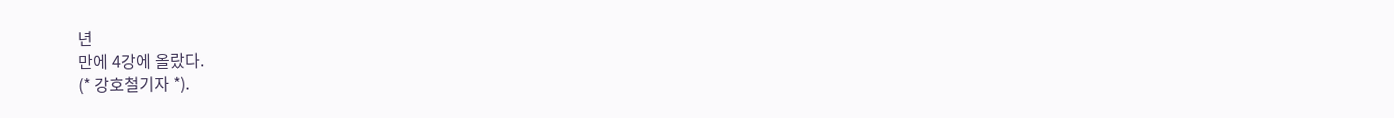년
만에 4강에 올랐다.
(* 강호철기자 *).